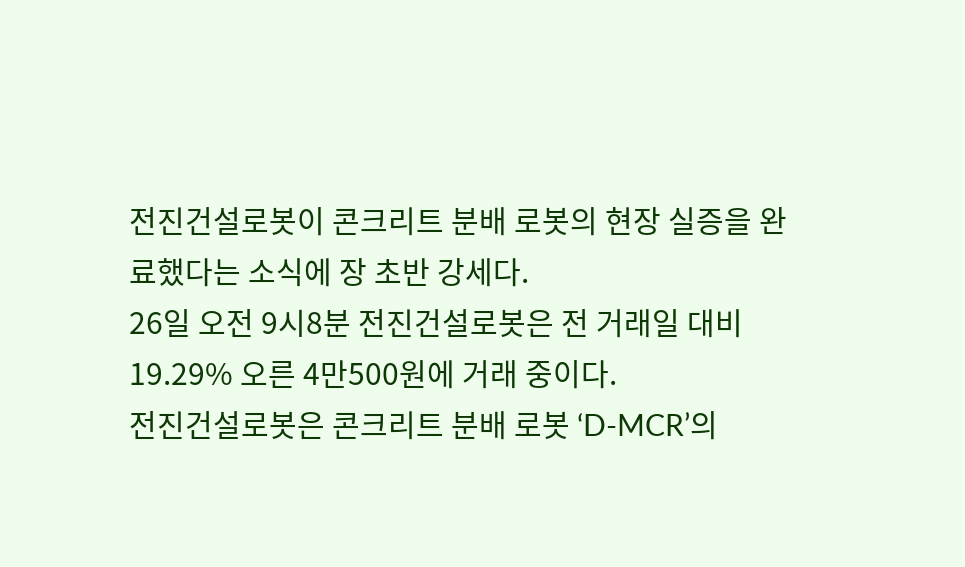전진건설로봇이 콘크리트 분배 로봇의 현장 실증을 완료했다는 소식에 장 초반 강세다.
26일 오전 9시8분 전진건설로봇은 전 거래일 대비 19.29% 오른 4만500원에 거래 중이다.
전진건설로봇은 콘크리트 분배 로봇 ‘D-MCR’의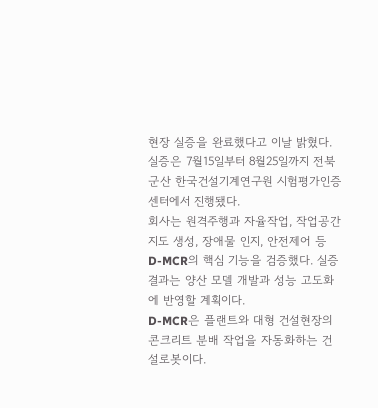현장 실증을 완료했다고 이날 밝혔다. 실증은 7월15일부터 8월25일까지 전북 군산 한국건설기계연구원 시험평가인증센터에서 진행됐다.
회사는 원격주행과 자율작업, 작업공간 지도 생성, 장애물 인지, 안전제어 등 D-MCR의 핵심 기능을 검증했다. 실증 결과는 양산 모델 개발과 성능 고도화에 반영할 계획이다.
D-MCR은 플랜트와 대형 건설현장의 콘크리트 분배 작업을 자동화하는 건설로봇이다.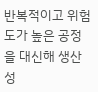반복적이고 위험도가 높은 공정을 대신해 생산성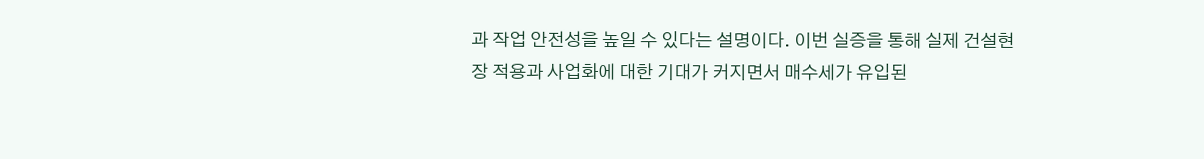과 작업 안전성을 높일 수 있다는 설명이다. 이번 실증을 통해 실제 건설현장 적용과 사업화에 대한 기대가 커지면서 매수세가 유입된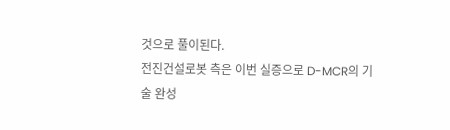것으로 풀이된다.
전진건설로봇 측은 이번 실증으로 D-MCR의 기술 완성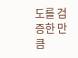도를 검증한 만큼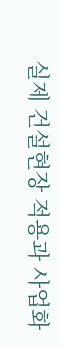실제 건설현장 적용과 사업화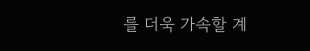를 더욱 가속할 계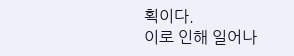획이다.
이로 인해 일어나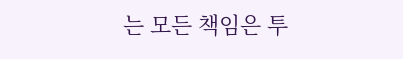는 모든 책임은 투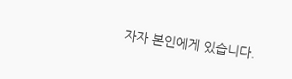자자 본인에게 있습니다.